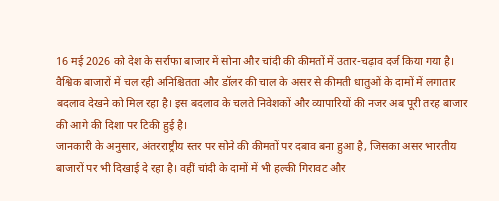16 मई 2026 को देश के सर्राफा बाजार में सोना और चांदी की कीमतों में उतार-चढ़ाव दर्ज किया गया है। वैश्विक बाजारों में चल रही अनिश्चितता और डॉलर की चाल के असर से कीमती धातुओं के दामों में लगातार बदलाव देखने को मिल रहा है। इस बदलाव के चलते निवेशकों और व्यापारियों की नजर अब पूरी तरह बाजार की आगे की दिशा पर टिकी हुई है।
जानकारी के अनुसार, अंतरराष्ट्रीय स्तर पर सोने की कीमतों पर दबाव बना हुआ है, जिसका असर भारतीय बाजारों पर भी दिखाई दे रहा है। वहीं चांदी के दामों में भी हल्की गिरावट और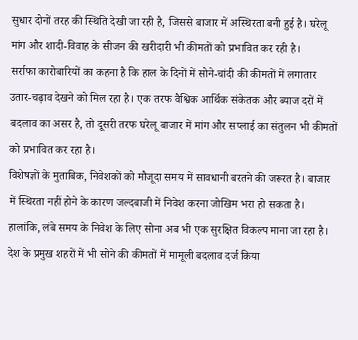सुधार दोनों तरह की स्थिति देखी जा रही है, जिससे बाजार में अस्थिरता बनी हुई है। घरेलू मांग और शादी-विवाह के सीजन की खरीदारी भी कीमतों को प्रभावित कर रही है।
सर्राफा कारोबारियों का कहना है कि हाल के दिनों में सोने-चांदी की कीमतों में लगातार उतार-चढ़ाव देखने को मिल रहा है। एक तरफ वैश्विक आर्थिक संकेतक और ब्याज दरों में बदलाव का असर है, तो दूसरी तरफ घरेलू बाजार में मांग और सप्लाई का संतुलन भी कीमतों को प्रभावित कर रहा है।
विशेषज्ञों के मुताबिक, निवेशकों को मौजूदा समय में सावधानी बरतने की जरूरत है। बाजार में स्थिरता नहीं होने के कारण जल्दबाजी में निवेश करना जोखिम भरा हो सकता है। हालांकि, लंबे समय के निवेश के लिए सोना अब भी एक सुरक्षित विकल्प माना जा रहा है।
देश के प्रमुख शहरों में भी सोने की कीमतों में मामूली बदलाव दर्ज किया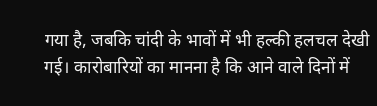गया है, जबकि चांदी के भावों में भी हल्की हलचल देखी गई। कारोबारियों का मानना है कि आने वाले दिनों में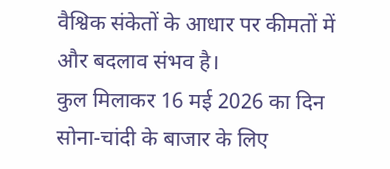वैश्विक संकेतों के आधार पर कीमतों में और बदलाव संभव है।
कुल मिलाकर 16 मई 2026 का दिन सोना-चांदी के बाजार के लिए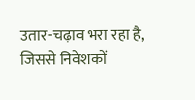उतार-चढ़ाव भरा रहा है, जिससे निवेशकों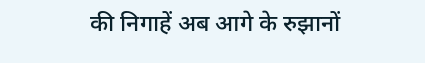की निगाहें अब आगे के रुझानों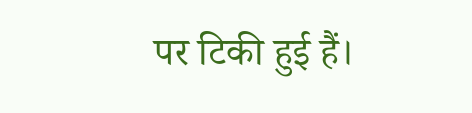पर टिकी हुई हैं।